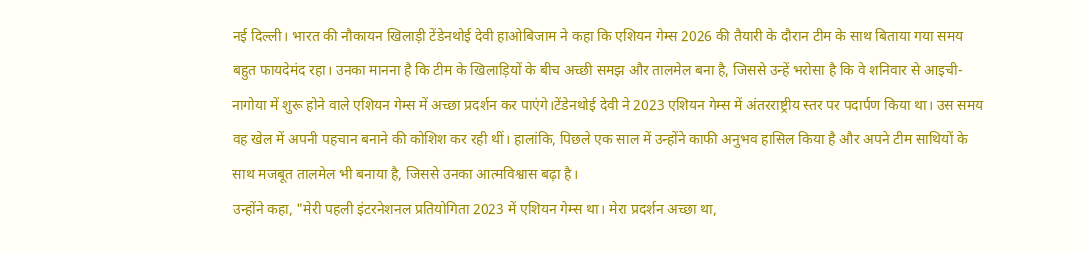नई दिल्ली। भारत की नौकायन खिलाड़ी टेंडेनथोई देवी हाओबिजाम ने कहा कि एशियन गेम्स 2026 की तैयारी के दौरान टीम के साथ बिताया गया समय बहुत फायदेमंद रहा। उनका मानना है कि टीम के खिलाड़ियों के बीच अच्छी समझ और तालमेल बना है, जिससे उन्हें भरोसा है कि वे शनिवार से आइची-नागोया में शुरू होने वाले एशियन गेम्स में अच्छा प्रदर्शन कर पाएंगे।टेंडेनथोई देवी ने 2023 एशियन गेम्स में अंतरराष्ट्रीय स्तर पर पदार्पण किया था। उस समय वह खेल में अपनी पहचान बनाने की कोशिश कर रही थीं। हालांकि, पिछले एक साल में उन्होंने काफी अनुभव हासिल किया है और अपने टीम साथियों के साथ मजबूत तालमेल भी बनाया है, जिससे उनका आत्मविश्वास बढ़ा है।
उन्होंने कहा, "मेरी पहली इंटरनेशनल प्रतियोगिता 2023 में एशियन गेम्स था। मेरा प्रदर्शन अच्छा था,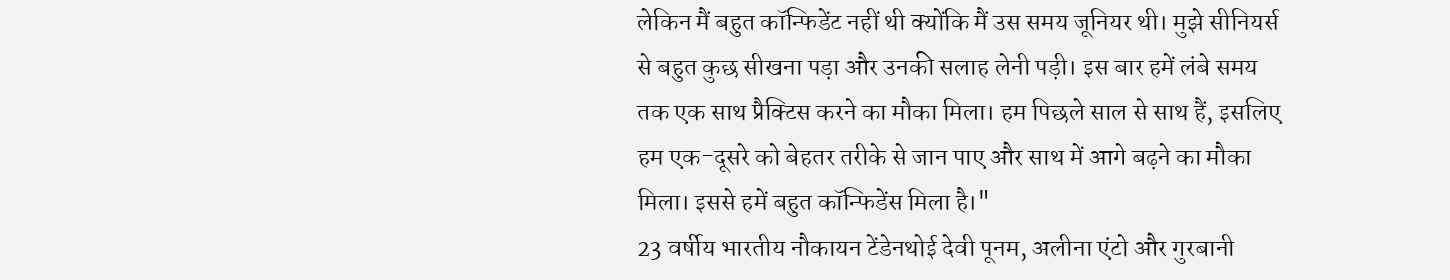लेकिन मैं बहुत कॉन्फिडेंट नहीं थी क्योंकि मैं उस समय जूनियर थी। मुझे सीनियर्स से बहुत कुछ सीखना पड़ा और उनकी सलाह लेनी पड़ी। इस बार हमें लंबे समय तक एक साथ प्रैक्टिस करने का मौका मिला। हम पिछले साल से साथ हैं, इसलिए हम एक-दूसरे को बेहतर तरीके से जान पाए और साथ में आगे बढ़ने का मौका मिला। इससे हमें बहुत कॉन्फिडेंस मिला है।"
23 वर्षीय भारतीय नौकायन टेंडेनथोई देवी पूनम, अलीना एंटो और गुरबानी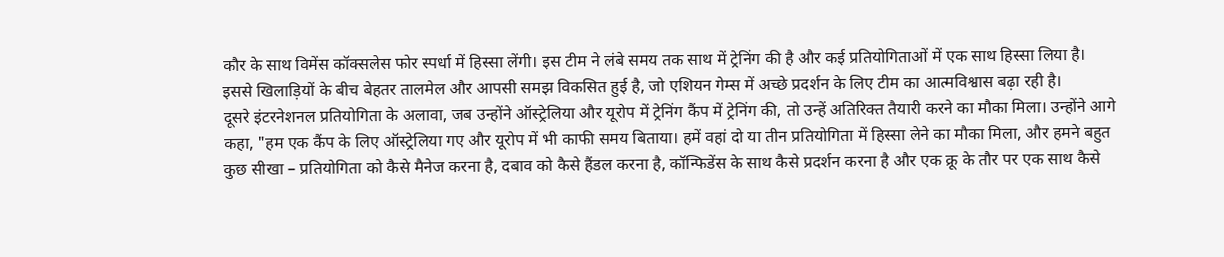कौर के साथ विमेंस कॉक्सलेस फोर स्पर्धा में हिस्सा लेंगी। इस टीम ने लंबे समय तक साथ में ट्रेनिंग की है और कई प्रतियोगिताओं में एक साथ हिस्सा लिया है। इससे खिलाड़ियों के बीच बेहतर तालमेल और आपसी समझ विकसित हुई है, जो एशियन गेम्स में अच्छे प्रदर्शन के लिए टीम का आत्मविश्वास बढ़ा रही है।
दूसरे इंटरनेशनल प्रतियोगिता के अलावा, जब उन्होंने ऑस्ट्रेलिया और यूरोप में ट्रेनिंग कैंप में ट्रेनिंग की, तो उन्हें अतिरिक्त तैयारी करने का मौका मिला। उन्होंने आगे कहा, "हम एक कैंप के लिए ऑस्ट्रेलिया गए और यूरोप में भी काफी समय बिताया। हमें वहां दो या तीन प्रतियोगिता में हिस्सा लेने का मौका मिला, और हमने बहुत कुछ सीखा – प्रतियोगिता को कैसे मैनेज करना है, दबाव को कैसे हैंडल करना है, कॉन्फिडेंस के साथ कैसे प्रदर्शन करना है और एक क्रू के तौर पर एक साथ कैसे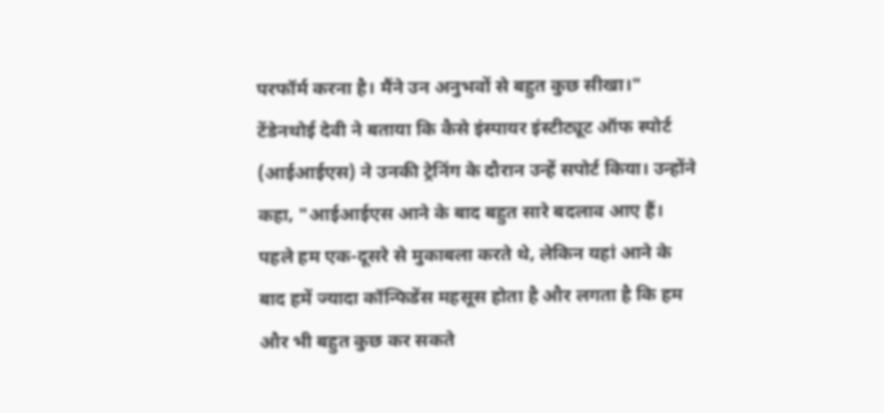परफॉर्म करना है। मैंने उन अनुभवों से बहुत कुछ सीखा।"
टेंडेनथोई देवी ने बताया कि कैसे इंस्पायर इंस्टीट्यूट ऑफ स्पोर्ट (आईआईएस) ने उनकी ट्रेनिंग के दौरान उन्हें सपोर्ट किया। उन्होंने कहा, "आईआईएस आने के बाद बहुत सारे बदलाव आए हैं। पहले हम एक-दूसरे से मुकाबला करते थे, लेकिन यहां आने के बाद हमें ज्यादा कॉन्फिडेंस महसूस होता है और लगता है कि हम और भी बहुत कुछ कर सकते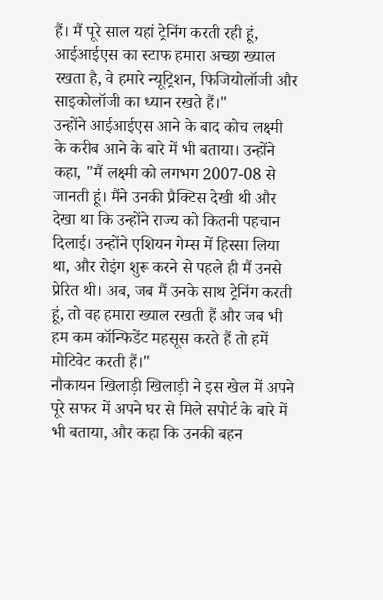हैं। मैं पूरे साल यहां ट्रेनिंग करती रही हूं, आईआईएस का स्टाफ हमारा अच्छा ख्याल रखता है, वे हमारे न्यूट्रिशन, फिजियोलॉजी और साइकोलॉजी का ध्यान रखते हैं।"
उन्होंने आईआईएस आने के बाद कोच लक्ष्मी के करीब आने के बारे में भी बताया। उन्होंने कहा, "मैं लक्ष्मी को लगभग 2007-08 से जानती हूं। मैंने उनकी प्रैक्टिस देखी थी और देखा था कि उन्होंने राज्य को कितनी पहचान दिलाई। उन्होंने एशियन गेम्स में हिस्सा लिया था, और रोइंग शुरू करने से पहले ही मैं उनसे प्रेरित थी। अब, जब मैं उनके साथ ट्रेनिंग करती हूं, तो वह हमारा ख्याल रखती हैं और जब भी हम कम कॉन्फिडेंट महसूस करते हैं तो हमें मोटिवेट करती हैं।"
नौकायन खिलाड़ी खिलाड़ी ने इस खेल में अपने पूरे सफर में अपने घर से मिले सपोर्ट के बारे में भी बताया, और कहा कि उनकी बहन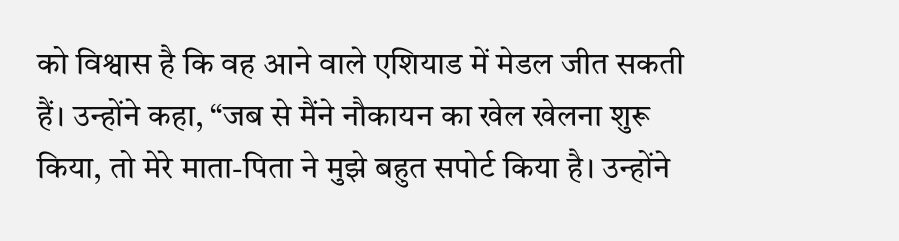को विश्वास है कि वह आने वाले एशियाड में मेडल जीत सकती हैं। उन्होंने कहा, “जब से मैंने नौकायन का खेल खेलना शुरू किया, तो मेरे माता-पिता ने मुझे बहुत सपोर्ट किया है। उन्होंने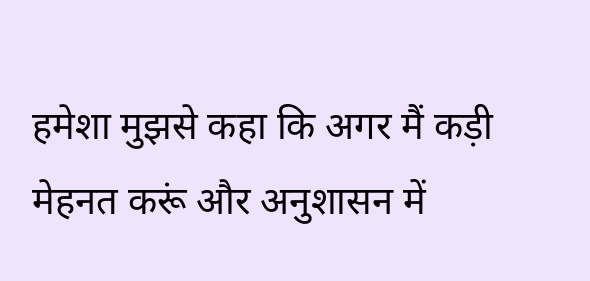हमेशा मुझसे कहा कि अगर मैं कड़ी मेहनत करूं और अनुशासन में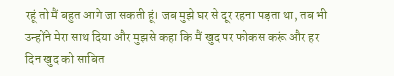रहूं तो मैं बहुत आगे जा सकती हूं। जब मुझे घर से दूर रहना पड़ता था, तब भी उन्होंने मेरा साथ दिया और मुझसे कहा कि मैं खुद पर फोकस करूं और हर दिन खुद को साबित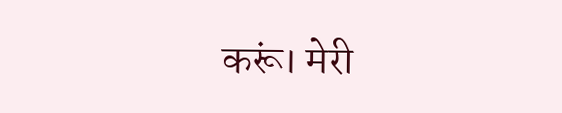करूं। मेरी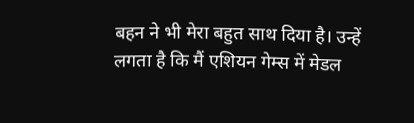बहन ने भी मेरा बहुत साथ दिया है। उन्हें लगता है कि मैं एशियन गेम्स में मेडल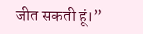जीत सकती हूं।”